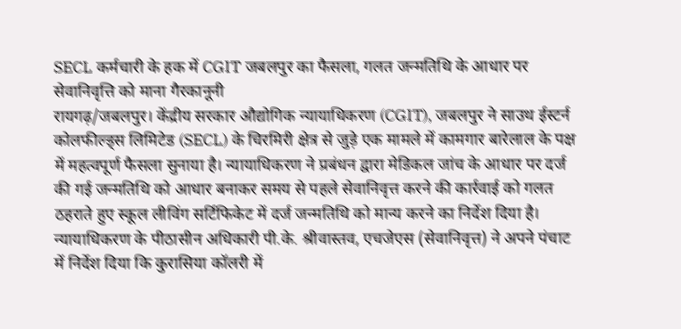SECL कर्मचारी के हक में CGIT जबलपुर का फैसला, गलत जन्मतिथि के आधार पर सेवानिवृत्ति को माना गैरकानूनी
रायगढ़/जबलपुर। केंद्रीय सरकार औद्योगिक न्यायाधिकरण (CGIT), जबलपुर ने साउथ ईस्टर्न कोलफील्ड्स लिमिटेड (SECL) के चिरमिरी क्षेत्र से जुड़े एक मामले में कामगार बारेलाल के पक्ष में महत्वपूर्ण फैसला सुनाया है। न्यायाधिकरण ने प्रबंधन द्वारा मेडिकल जांच के आधार पर दर्ज की गई जन्मतिथि को आधार बनाकर समय से पहले सेवानिवृत्त करने की कार्रवाई को गलत ठहराते हुए स्कूल लीविंग सर्टिफिकेट में दर्ज जन्मतिथि को मान्य करने का निर्देश दिया है।
न्यायाधिकरण के पीठासीन अधिकारी पी.के. श्रीवास्तव, एचजेएस (सेवानिवृत्त) ने अपने पंचाट में निर्देश दिया कि कुरासिया कॉलरी में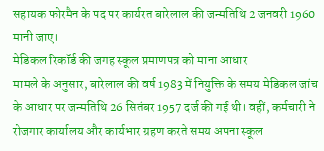सहायक फोरमैन के पद पर कार्यरत बारेलाल की जन्मतिथि 2 जनवरी 1960 मानी जाए।
मेडिकल रिकॉर्ड की जगह स्कूल प्रमाणपत्र को माना आधार
मामले के अनुसार, बारेलाल की वर्ष 1983 में नियुक्ति के समय मेडिकल जांच के आधार पर जन्मतिथि 26 सितंबर 1957 दर्ज की गई थी। वहीं, कर्मचारी ने रोजगार कार्यालय और कार्यभार ग्रहण करते समय अपना स्कूल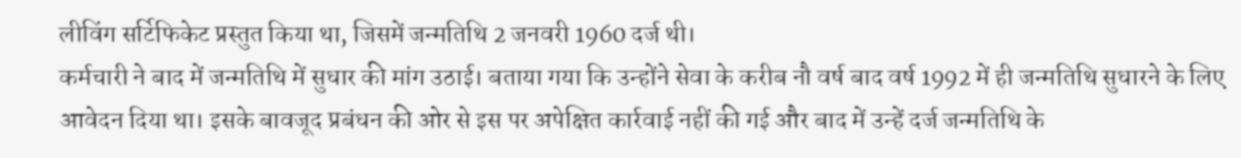लीविंग सर्टिफिकेट प्रस्तुत किया था, जिसमें जन्मतिथि 2 जनवरी 1960 दर्ज थी।
कर्मचारी ने बाद में जन्मतिथि में सुधार की मांग उठाई। बताया गया कि उन्होंने सेवा के करीब नौ वर्ष बाद वर्ष 1992 में ही जन्मतिथि सुधारने के लिए आवेदन दिया था। इसके बावजूद प्रबंधन की ओर से इस पर अपेक्षित कार्रवाई नहीं की गई और बाद में उन्हें दर्ज जन्मतिथि के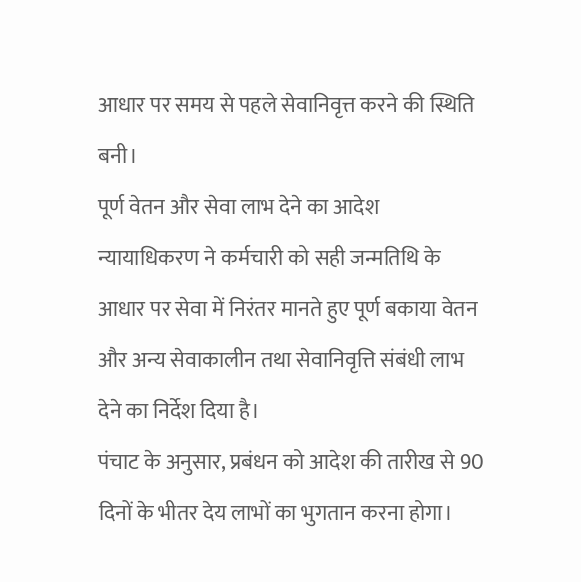आधार पर समय से पहले सेवानिवृत्त करने की स्थिति बनी।
पूर्ण वेतन और सेवा लाभ देने का आदेश
न्यायाधिकरण ने कर्मचारी को सही जन्मतिथि के आधार पर सेवा में निरंतर मानते हुए पूर्ण बकाया वेतन और अन्य सेवाकालीन तथा सेवानिवृत्ति संबंधी लाभ देने का निर्देश दिया है।
पंचाट के अनुसार, प्रबंधन को आदेश की तारीख से 90 दिनों के भीतर देय लाभों का भुगतान करना होगा।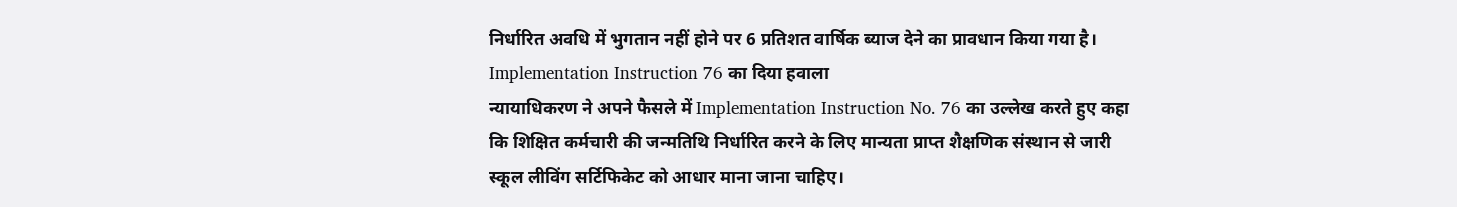निर्धारित अवधि में भुगतान नहीं होने पर 6 प्रतिशत वार्षिक ब्याज देने का प्रावधान किया गया है।
Implementation Instruction 76 का दिया हवाला
न्यायाधिकरण ने अपने फैसले में Implementation Instruction No. 76 का उल्लेख करते हुए कहा कि शिक्षित कर्मचारी की जन्मतिथि निर्धारित करने के लिए मान्यता प्राप्त शैक्षणिक संस्थान से जारी स्कूल लीविंग सर्टिफिकेट को आधार माना जाना चाहिए।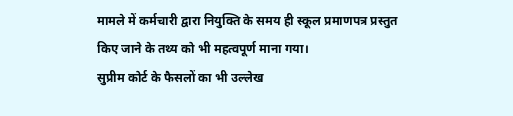मामले में कर्मचारी द्वारा नियुक्ति के समय ही स्कूल प्रमाणपत्र प्रस्तुत किए जाने के तथ्य को भी महत्वपूर्ण माना गया।
सुप्रीम कोर्ट के फैसलों का भी उल्लेख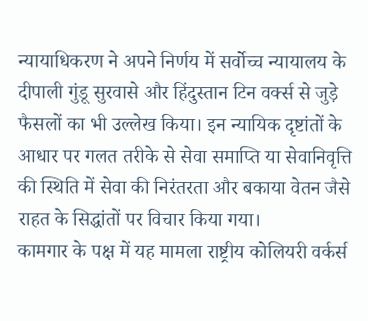न्यायाधिकरण ने अपने निर्णय में सर्वोच्च न्यायालय के दीपाली गुंडू सुरवासे और हिंदुस्तान टिन वर्क्स से जुड़े फैसलों का भी उल्लेख किया। इन न्यायिक दृष्टांतों के आधार पर गलत तरीके से सेवा समाप्ति या सेवानिवृत्ति की स्थिति में सेवा की निरंतरता और बकाया वेतन जैसे राहत के सिद्धांतों पर विचार किया गया।
कामगार के पक्ष में यह मामला राष्ट्रीय कोलियरी वर्कर्स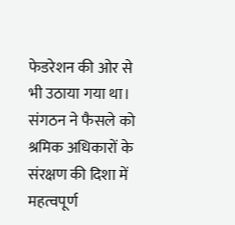फेडरेशन की ओर से भी उठाया गया था। संगठन ने फैसले को श्रमिक अधिकारों के संरक्षण की दिशा में महत्वपूर्ण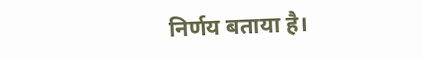निर्णय बताया है।